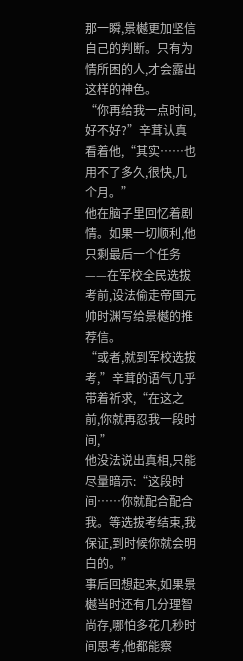那一瞬,景樾更加坚信自己的判断。只有为情所困的人,才会露出这样的神色。
“你再给我一点时间,好不好?”辛茸认真看着他,“其实……也用不了多久,很快,几个月。”
他在脑子里回忆着剧情。如果一切顺利,他只剩最后一个任务——在军校全民选拔考前,设法偷走帝国元帅时渊写给景樾的推荐信。
“或者,就到军校选拔考,”辛茸的语气几乎带着祈求,“在这之前,你就再忍我一段时间,”
他没法说出真相,只能尽量暗示:“这段时间……你就配合配合我。等选拔考结束,我保证,到时候你就会明白的。”
事后回想起来,如果景樾当时还有几分理智尚存,哪怕多花几秒时间思考,他都能察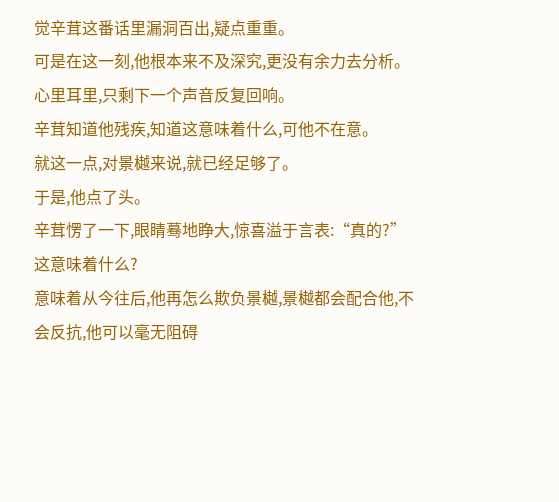觉辛茸这番话里漏洞百出,疑点重重。
可是在这一刻,他根本来不及深究,更没有余力去分析。
心里耳里,只剩下一个声音反复回响。
辛茸知道他残疾,知道这意味着什么,可他不在意。
就这一点,对景樾来说,就已经足够了。
于是,他点了头。
辛茸愣了一下,眼睛蓦地睁大,惊喜溢于言表:“真的?”
这意味着什么?
意味着从今往后,他再怎么欺负景樾,景樾都会配合他,不会反抗,他可以毫无阻碍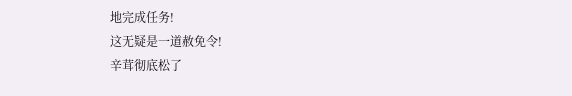地完成任务!
这无疑是一道赦免令!
辛茸彻底松了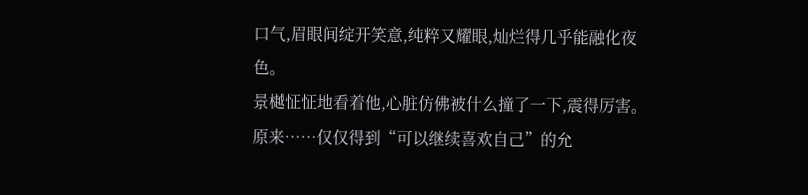口气,眉眼间绽开笑意,纯粹又耀眼,灿烂得几乎能融化夜色。
景樾怔怔地看着他,心脏仿佛被什么撞了一下,震得厉害。
原来……仅仅得到“可以继续喜欢自己”的允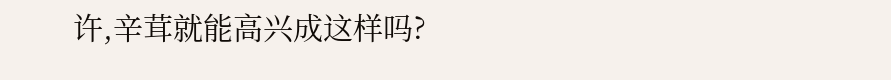许,辛茸就能高兴成这样吗?